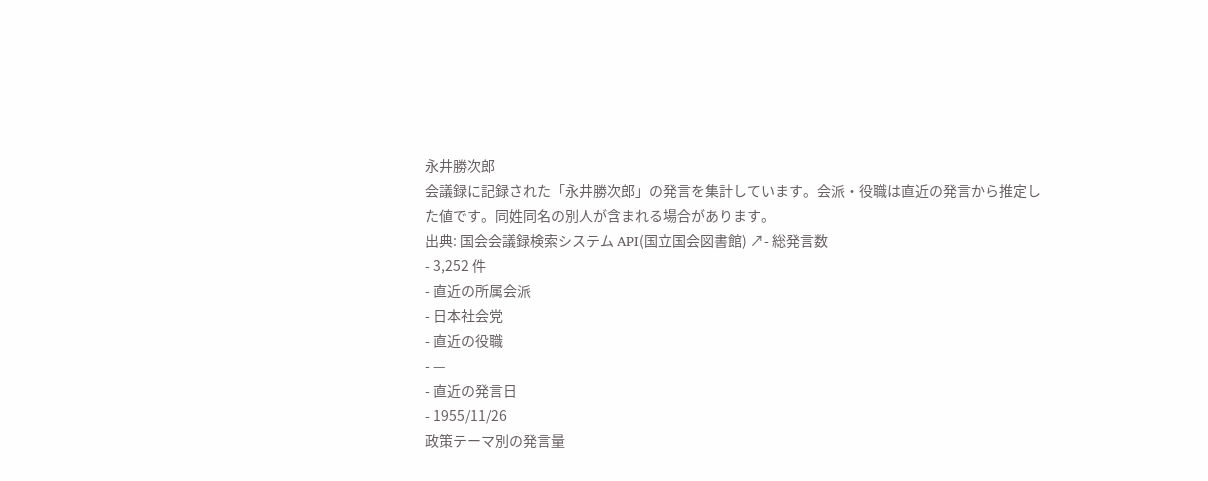永井勝次郎
会議録に記録された「永井勝次郎」の発言を集計しています。会派・役職は直近の発言から推定した値です。同姓同名の別人が含まれる場合があります。
出典: 国会会議録検索システム API(国立国会図書館) ↗- 総発言数
- 3,252 件
- 直近の所属会派
- 日本社会党
- 直近の役職
- —
- 直近の発言日
- 1955/11/26
政策テーマ別の発言量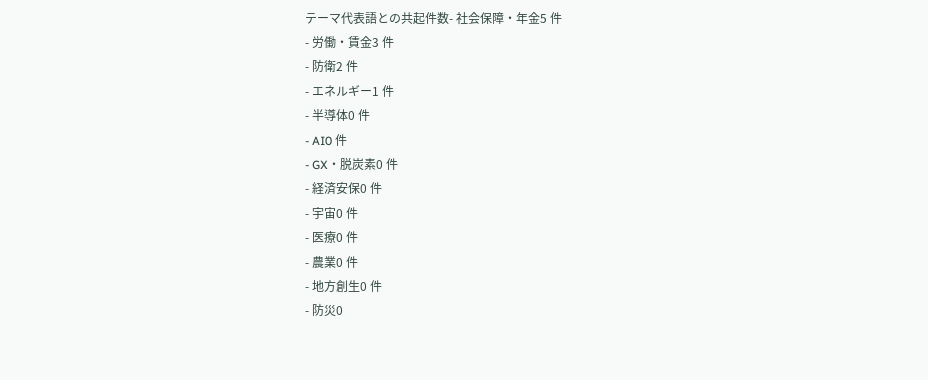テーマ代表語との共起件数- 社会保障・年金5 件
- 労働・賃金3 件
- 防衛2 件
- エネルギー1 件
- 半導体0 件
- AI0 件
- GX・脱炭素0 件
- 経済安保0 件
- 宇宙0 件
- 医療0 件
- 農業0 件
- 地方創生0 件
- 防災0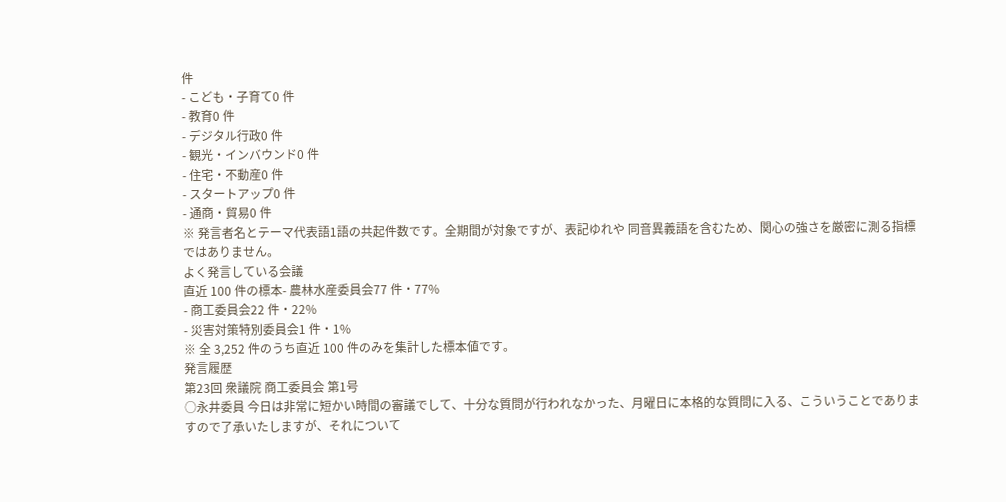件
- こども・子育て0 件
- 教育0 件
- デジタル行政0 件
- 観光・インバウンド0 件
- 住宅・不動産0 件
- スタートアップ0 件
- 通商・貿易0 件
※ 発言者名とテーマ代表語1語の共起件数です。全期間が対象ですが、表記ゆれや 同音異義語を含むため、関心の強さを厳密に測る指標ではありません。
よく発言している会議
直近 100 件の標本- 農林水産委員会77 件・77%
- 商工委員会22 件・22%
- 災害対策特別委員会1 件・1%
※ 全 3,252 件のうち直近 100 件のみを集計した標本値です。
発言履歴
第23回 衆議院 商工委員会 第1号
○永井委員 今日は非常に短かい時間の審議でして、十分な質問が行われなかった、月曜日に本格的な質問に入る、こういうことでありますので了承いたしますが、それについて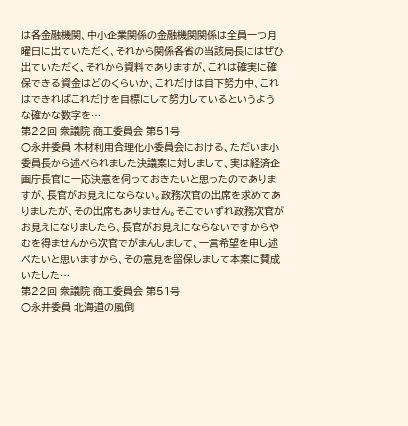は各金融機関、中小企業関係の金融機関関係は全員一つ月曜日に出ていただく、それから関係各省の当該局長にはぜひ出ていただく、それから資料でありますが、これは確実に確保できる資金はどのくらいか、これだけは目下努力中、これはできればこれだけを目標にして努力しているというような確かな数字を…
第22回 衆議院 商工委員会 第51号
○永井委員 木材利用合理化小委員会における、ただいま小委員長から述べられました決議案に対しまして、実は経済企画庁長官に一応決意を伺っておきたいと思ったのでありますが、長官がお見えにならない。政務次官の出席を求めてありましたが、その出席もありません。そこでいずれ政務次官がお見えになりましたら、長官がお見えにならないですからやむを得ませんから次官でがまんしまして、一言希望を申し述べたいと思いますから、その意見を留保しまして本案に賛成いたした…
第22回 衆議院 商工委員会 第51号
○永井委員 北海道の風倒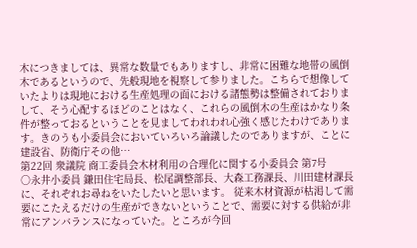木につきましては、異常な数量でもありますし、非常に困難な地帯の風倒木であるというので、先般現地を視察して参りました。こちらで想像していたよりは現地における生産処理の面における諸態勢は整備されておりまして、そう心配するほどのことはなく、これらの風倒木の生産はかなり条件が整っておるということを見ましてわれわれ心強く感じたわけであります。きのうも小委員会においていろいろ論議したのでありますが、ことに建設省、防衛庁その他…
第22回 衆議院 商工委員会木材利用の合理化に関する小委員会 第7号
○永井小委員 鎌田住宅局長、松尾調整部長、大森工務課長、川田建材課長に、それぞれお尋ねをいたしたいと思います。 従来木材資源が枯渇して需要にこたえるだけの生産ができないということで、需要に対する供給が非常にアンバランスになっていた。ところが今回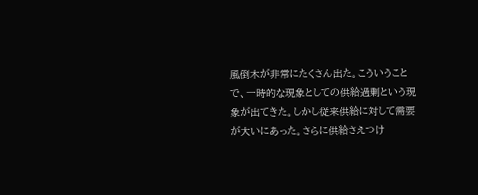風倒木が非常にたくさん出た。こういうことで、一時的な現象としての供給過剰という現象が出てきた。しかし従来供給に対して需要が大いにあった。さらに供給さえつけ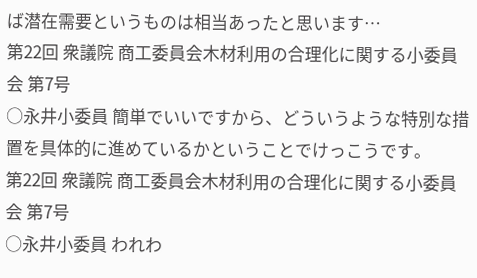ば潜在需要というものは相当あったと思います…
第22回 衆議院 商工委員会木材利用の合理化に関する小委員会 第7号
○永井小委員 簡単でいいですから、どういうような特別な措置を具体的に進めているかということでけっこうです。
第22回 衆議院 商工委員会木材利用の合理化に関する小委員会 第7号
○永井小委員 われわ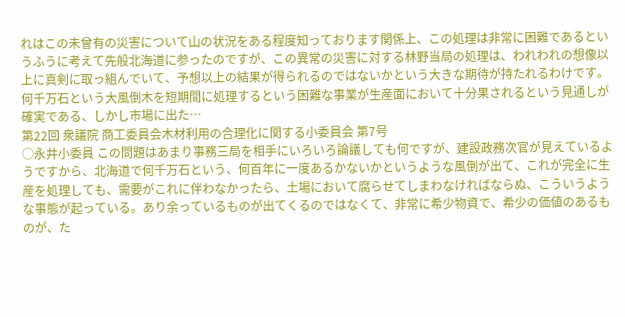れはこの未曾有の災害について山の状況をある程度知っております関係上、この処理は非常に困難であるというふうに考えて先般北海道に参ったのですが、この異常の災害に対する林野当局の処理は、われわれの想像以上に真剣に取っ組んでいて、予想以上の結果が得られるのではないかという大きな期待が持たれるわけです。何千万石という大風倒木を短期間に処理するという困難な事業が生産面において十分果されるという見通しが確実である、しかし市場に出た…
第22回 衆議院 商工委員会木材利用の合理化に関する小委員会 第7号
○永井小委員 この問題はあまり事務三局を相手にいろいろ論議しても何ですが、建設政務次官が見えているようですから、北海道で何千万石という、何百年に一度あるかないかというような風倒が出て、これが完全に生産を処理しても、需要がこれに伴わなかったら、土場において腐らせてしまわなければならぬ、こういうような事態が起っている。あり余っているものが出てくるのではなくて、非常に希少物資で、希少の価値のあるものが、た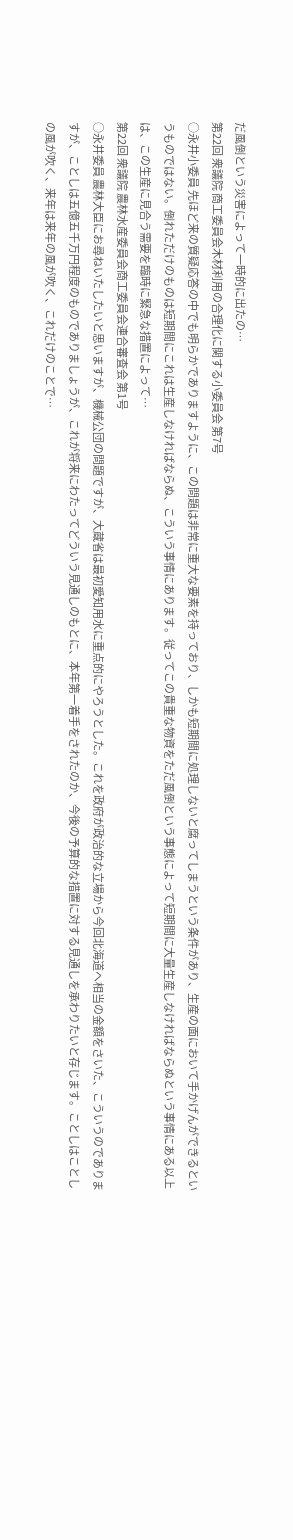だ風倒という災害によって一時的に出たの…
第22回 衆議院 商工委員会木材利用の合理化に関する小委員会 第7号
○永井小委員 先ほど来の質疑応答の中でも明らかでありますように、この問題は非常に重大な要素を持っており、しかも短期間に処理しないと腐ってしまうという条件があり、生産の面において手かげんができるというものではない。倒れただけのものは短期間にこれは生産しなければならぬ、こういう事情にあります。従ってこの貴重な物資をただ風倒という事態によって短期間に大量生産しなければならぬという事情にある以上は、この生産に見合う需要を臨時に緊急な措置によって…
第22回 衆議院 農林水産委員会商工委員会連合審査会 第1号
○永井委員 農林大臣にお尋ねいたしたいと思いますが、機械公団の問題ですが、大蔵省は最初愛知用水に重点的にやろうとした。これを政府が政治的な立場から今回北海道へ相当の金額をさいた、こういうのでありますが、ことしは五億五千万円程度のものでありましょうが、これが将来にわたってどういう見通しのもとに、本年第一着手をされたのか、今後の予算的な措置に対する見通しを承わりたいと存じます。ことしはことしの風が吹く、来年は来年の風が吹く、これだけのことで…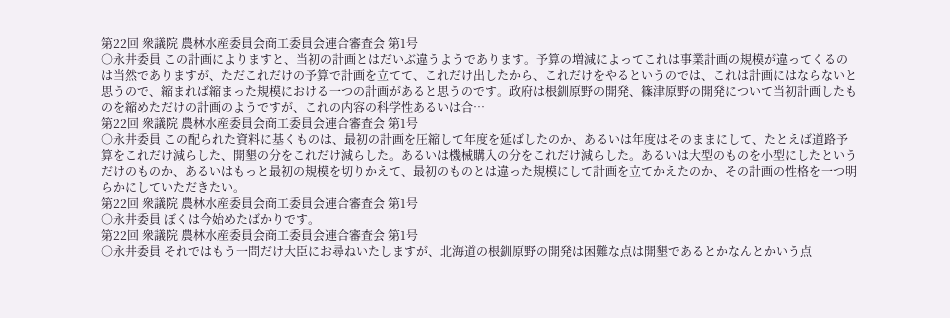第22回 衆議院 農林水産委員会商工委員会連合審査会 第1号
○永井委員 この計画によりますと、当初の計画とはだいぶ違うようであります。予算の増減によってこれは事業計画の規模が違ってくるのは当然でありますが、ただこれだけの予算で計画を立てて、これだけ出したから、これだけをやるというのでは、これは計画にはならないと思うので、縮まれば縮まった規模における一つの計画があると思うのです。政府は根釧原野の開発、篠津原野の開発について当初計画したものを縮めただけの計画のようですが、これの内容の科学性あるいは合…
第22回 衆議院 農林水産委員会商工委員会連合審査会 第1号
○永井委員 この配られた資料に基くものは、最初の計画を圧縮して年度を延ばしたのか、あるいは年度はそのままにして、たとえば道路予算をこれだけ減らした、開墾の分をこれだけ減らした。あるいは機械購入の分をこれだけ減らした。あるいは大型のものを小型にしたというだけのものか、あるいはもっと最初の規模を切りかえて、最初のものとは違った規模にして計画を立てかえたのか、その計画の性格を一つ明らかにしていただきたい。
第22回 衆議院 農林水産委員会商工委員会連合審査会 第1号
○永井委員 ぼくは今始めたばかりです。
第22回 衆議院 農林水産委員会商工委員会連合審査会 第1号
○永井委員 それではもう一問だけ大臣にお尋ねいたしますが、北海道の根釧原野の開発は困難な点は開墾であるとかなんとかいう点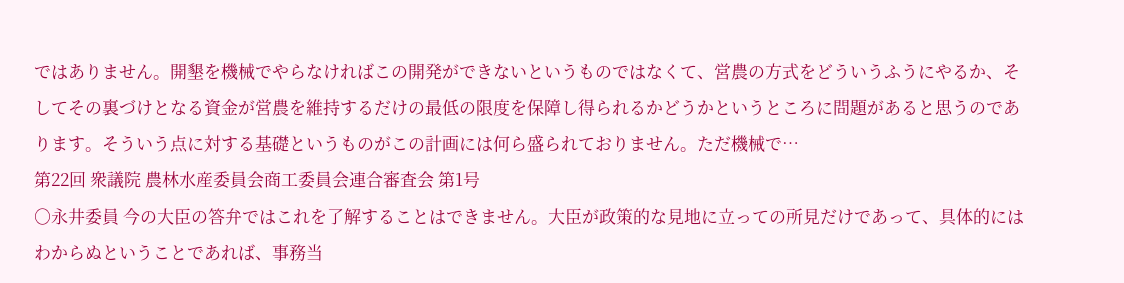ではありません。開墾を機械でやらなければこの開発ができないというものではなくて、営農の方式をどういうふうにやるか、そしてその裏づけとなる資金が営農を維持するだけの最低の限度を保障し得られるかどうかというところに問題があると思うのであります。そういう点に対する基礎というものがこの計画には何ら盛られておりません。ただ機械で…
第22回 衆議院 農林水産委員会商工委員会連合審査会 第1号
○永井委員 今の大臣の答弁ではこれを了解することはできません。大臣が政策的な見地に立っての所見だけであって、具体的にはわからぬということであれば、事務当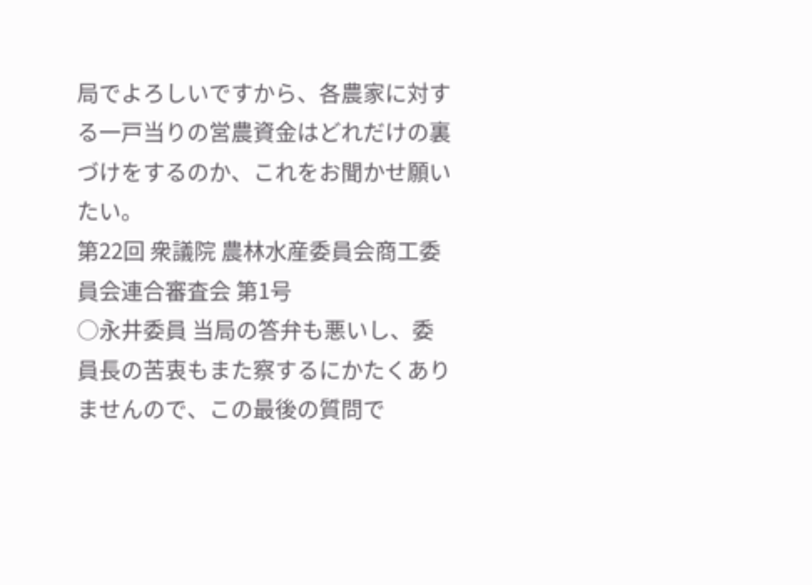局でよろしいですから、各農家に対する一戸当りの営農資金はどれだけの裏づけをするのか、これをお聞かせ願いたい。
第22回 衆議院 農林水産委員会商工委員会連合審査会 第1号
○永井委員 当局の答弁も悪いし、委員長の苦衷もまた察するにかたくありませんので、この最後の質問で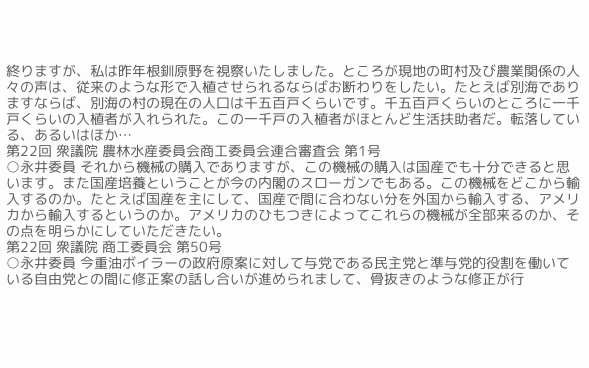終りますが、私は昨年根釧原野を視察いたしました。ところが現地の町村及び農業関係の人々の声は、従来のような形で入植させられるならばお断わりをしたい。たとえば別海でありますならば、別海の村の現在の人口は千五百戸くらいです。千五百戸くらいのところに一千戸くらいの入植者が入れられた。この一千戸の入植者がほとんど生活扶助者だ。転落している、あるいはほか…
第22回 衆議院 農林水産委員会商工委員会連合審査会 第1号
○永井委員 それから機械の購入でありますが、この機械の購入は国産でも十分できると思います。また国産培養ということが今の内閣のスローガンでもある。この機械をどこから輸入するのか。たとえば国産を主にして、国産で間に合わない分を外国から輸入する、アメリカから輸入するというのか。アメリカのひもつきによってこれらの機械が全部来るのか、その点を明らかにしていただきたい。
第22回 衆議院 商工委員会 第50号
○永井委員 今重油ボイラーの政府原案に対して与党である民主党と準与党的役割を働いている自由党との間に修正案の話し合いが進められまして、骨抜きのような修正が行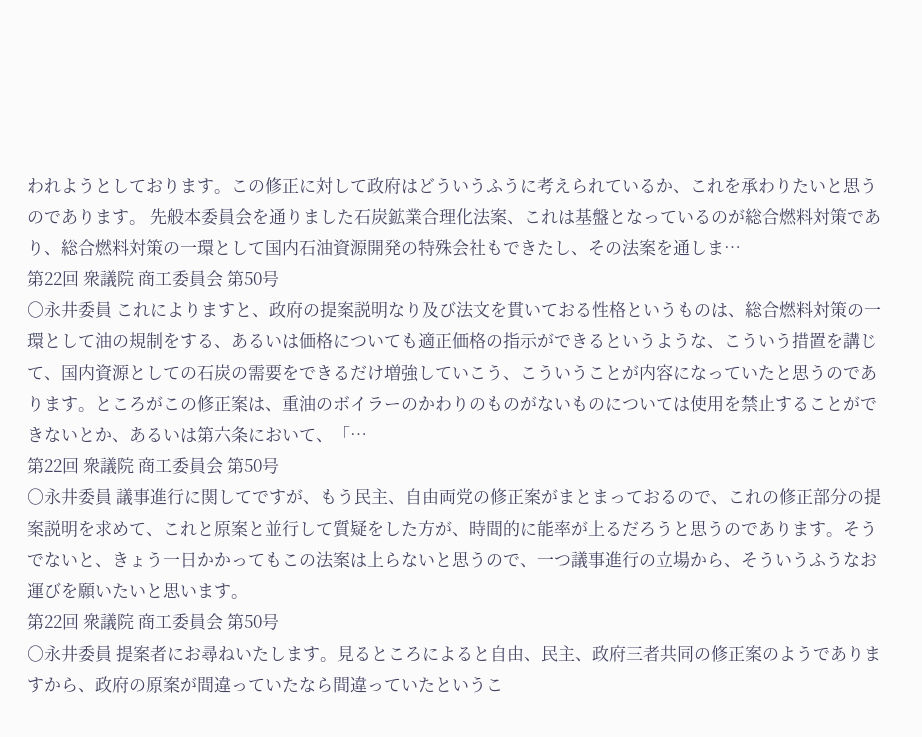われようとしております。この修正に対して政府はどういうふうに考えられているか、これを承わりたいと思うのであります。 先般本委員会を通りました石炭鉱業合理化法案、これは基盤となっているのが総合燃料対策であり、総合燃料対策の一環として国内石油資源開発の特殊会社もできたし、その法案を通しま…
第22回 衆議院 商工委員会 第50号
○永井委員 これによりますと、政府の提案説明なり及び法文を貫いておる性格というものは、総合燃料対策の一環として油の規制をする、あるいは価格についても適正価格の指示ができるというような、こういう措置を講じて、国内資源としての石炭の需要をできるだけ増強していこう、こういうことが内容になっていたと思うのであります。ところがこの修正案は、重油のボイラーのかわりのものがないものについては使用を禁止することができないとか、あるいは第六条において、「…
第22回 衆議院 商工委員会 第50号
○永井委員 議事進行に関してですが、もう民主、自由両党の修正案がまとまっておるので、これの修正部分の提案説明を求めて、これと原案と並行して質疑をした方が、時間的に能率が上るだろうと思うのであります。そうでないと、きょう一日かかってもこの法案は上らないと思うので、一つ議事進行の立場から、そういうふうなお運びを願いたいと思います。
第22回 衆議院 商工委員会 第50号
○永井委員 提案者にお尋ねいたします。見るところによると自由、民主、政府三者共同の修正案のようでありますから、政府の原案が間違っていたなら間違っていたというこ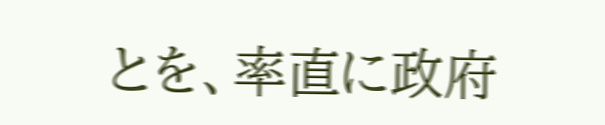とを、率直に政府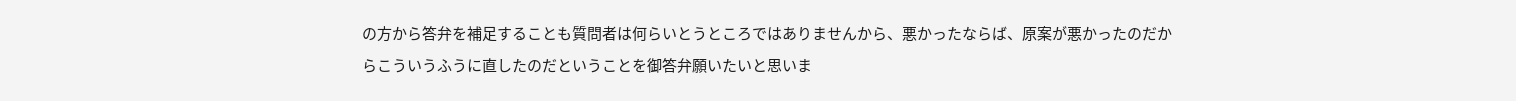の方から答弁を補足することも質問者は何らいとうところではありませんから、悪かったならば、原案が悪かったのだからこういうふうに直したのだということを御答弁願いたいと思いま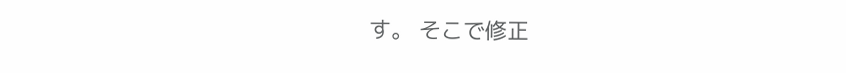す。 そこで修正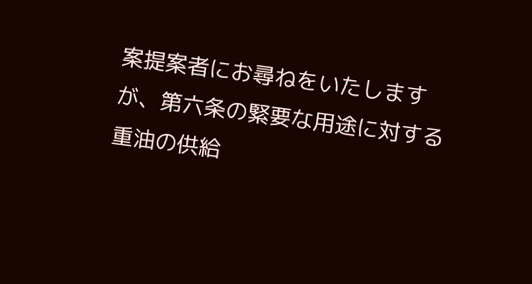案提案者にお尋ねをいたしますが、第六条の緊要な用途に対する重油の供給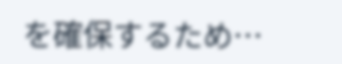を確保するため…